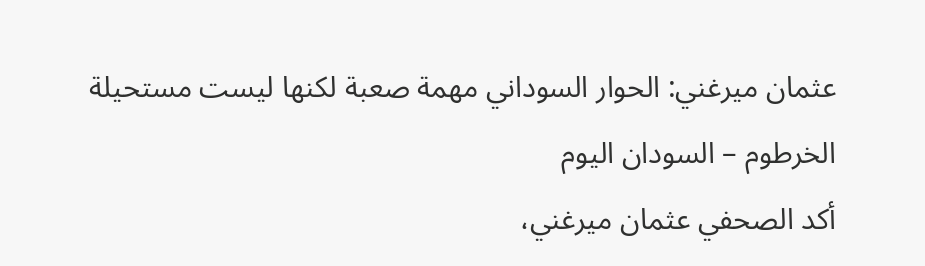عثمان ميرغني: الحوار السوداني مهمة صعبة لكنها ليست مستحيلة
الخرطوم – السودان اليوم
أكد الصحفي عثمان ميرغني،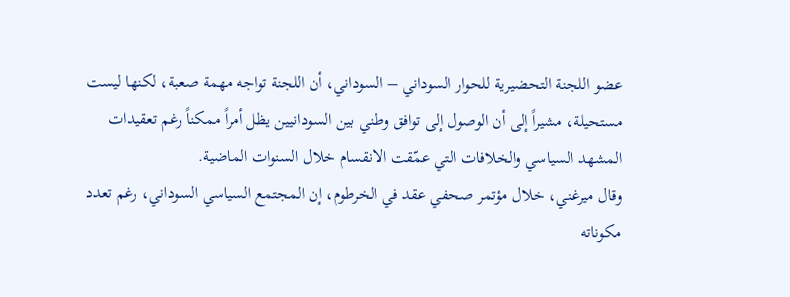عضو اللجنة التحضيرية للحوار السوداني – السوداني، أن اللجنة تواجه مهمة صعبة، لكنها ليست مستحيلة، مشيراً إلى أن الوصول إلى توافق وطني بين السودانيين يظل أمراً ممكناً رغم تعقيدات المشهد السياسي والخلافات التي عمّقت الانقسام خلال السنوات الماضية.
وقال ميرغني، خلال مؤتمر صحفي عقد في الخرطوم، إن المجتمع السياسي السوداني، رغم تعدد مكوناته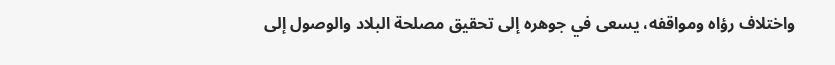واختلاف رؤاه ومواقفه، يسعى في جوهره إلى تحقيق مصلحة البلاد والوصول إلى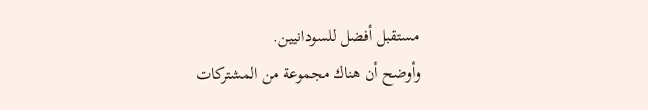مستقبل أفضل للسودانيين.
وأوضح أن هناك مجموعة من المشتركات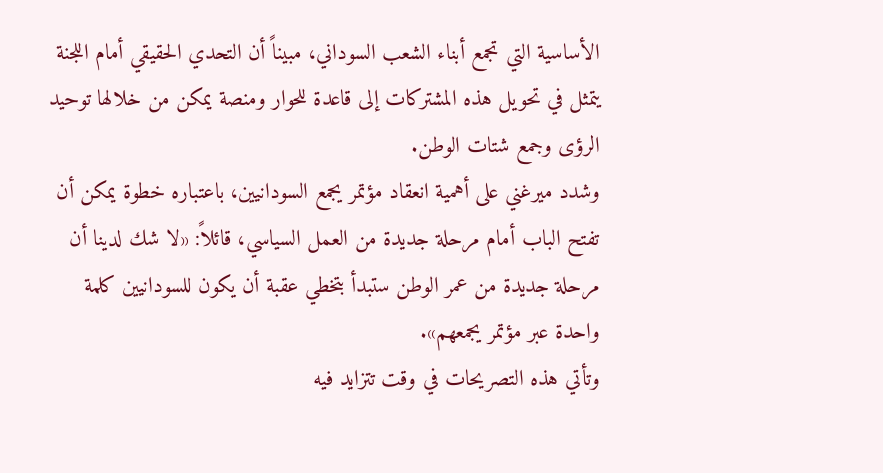الأساسية التي تجمع أبناء الشعب السوداني، مبيناً أن التحدي الحقيقي أمام اللجنة يتمثل في تحويل هذه المشتركات إلى قاعدة للحوار ومنصة يمكن من خلالها توحيد الرؤى وجمع شتات الوطن.
وشدد ميرغني على أهمية انعقاد مؤتمر يجمع السودانيين، باعتباره خطوة يمكن أن تفتح الباب أمام مرحلة جديدة من العمل السياسي، قائلاً: «لا شك لدينا أن مرحلة جديدة من عمر الوطن ستبدأ بتخطي عقبة أن يكون للسودانيين كلمة واحدة عبر مؤتمر يجمعهم».
وتأتي هذه التصريحات في وقت تتزايد فيه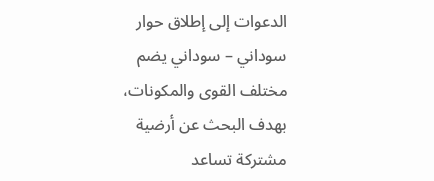الدعوات إلى إطلاق حوار سوداني – سوداني يضم مختلف القوى والمكونات، بهدف البحث عن أرضية مشتركة تساعد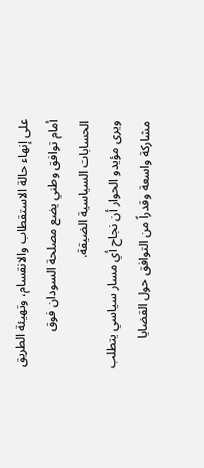على إنهاء حالة الاستقطاب والانقسام، وتهيئة الطريق أمام توافق وطني يضع مصلحة السودان فوق الحسابات السياسية الضيقة.
ويرى مؤيدو الحوار أن نجاح أي مسار سياسي يتطلب مشاركة واسعة وقدراً من التوافق حول القضايا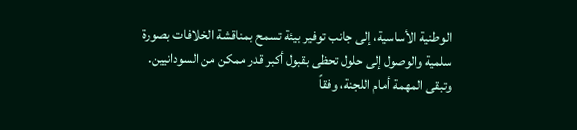الوطنية الأساسية، إلى جانب توفير بيئة تسمح بمناقشة الخلافات بصورة سلمية والوصول إلى حلول تحظى بقبول أكبر قدر ممكن من السودانيين.
وتبقى المهمة أمام اللجنة، وفقاً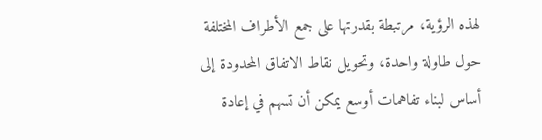لهذه الرؤية، مرتبطة بقدرتها على جمع الأطراف المختلفة حول طاولة واحدة، وتحويل نقاط الاتفاق المحدودة إلى أساس لبناء تفاهمات أوسع يمكن أن تسهم في إعادة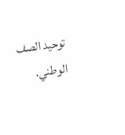توحيد الصف الوطني.